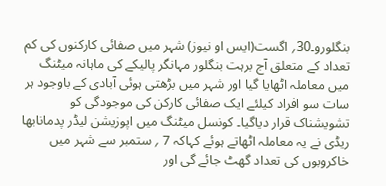بنگلورو۔30؍ اگست(ایس او نیوز) شہر میں صفائی کارکنوں کی کم تعداد کے متعلق آج برہت بنگلور مہانگر پالیکے کی ماہانہ میٹنگ میں معاملہ اٹھایا گیا اور شہر میں بڑھتی ہوئی آبادی کے باوجود ہر سات سو افراد کیلئے ایک صفائی کارکن کی موجودگی کو تشویشناک قرار دیاگیا۔ کونسل میٹنگ میں اپوزیشن لیڈر پدمانابھا ریڈی نے یہ معاملہ اٹھاتے ہوئے کہاکہ 7 ؍ ستمبر سے شہر میں خاکروبوں کی تعداد گھٹ جائے گی اور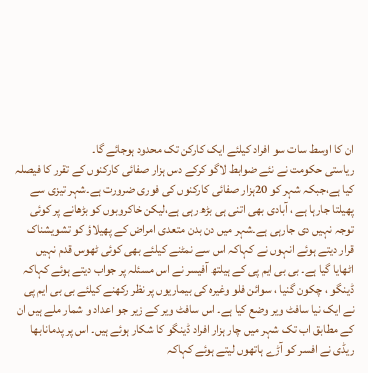ان کا اوسط سات سو افراد کیلئے ایک کارکن تک محدود ہوجائے گا۔
ریاستی حکومت نے نئے ضوابط لاگو کرکے دس ہزار صفائی کارکنوں کے تقرر کا فیصلہ کیا ہے،جبکہ شہر کو 20ہزار صفائی کارکنوں کی فوری ضرورت ہے۔شہر تیزی سے پھیلتا جارہا ہے ، آبادی بھی اتنی ہی بڑھ رہی ہے،لیکن خاکروبوں کو بڑھانے پر کوئی توجہ نہیں دی جارہی ہے۔شہر میں دن بدن متعدی امراض کے پھیلاؤ کو تشویشناک قرار دیتے ہوئے انہوں نے کہاکہ اس سے نمٹنے کیلئے بھی کوئی ٹھوس قدم نہیں اٹھایا گیا ہے۔ بی بی ایم پی کے ہیلتھ آفیسر نے اس مسئلہ پر جواب دیتے ہوئے کہاکہ ڈینگو ، چکون گنیا ، سوائن فلو وغیرہ کی بیماریوں پر نظر رکھنے کیلئے بی بی ایم پی نے ایک نیا سافٹ ویر وضع کیا ہے۔ اس سافٹ ویر کے زیر جو اعداد و شمار ملے ہیں ان کے مطابق اب تک شہر میں چار ہزار افراد ڈینگو کا شکار ہوئے ہیں۔ اس پر پدمانابھا ریڈی نے افسر کو آڑے ہاتھوں لیتے ہوئے کہاکہ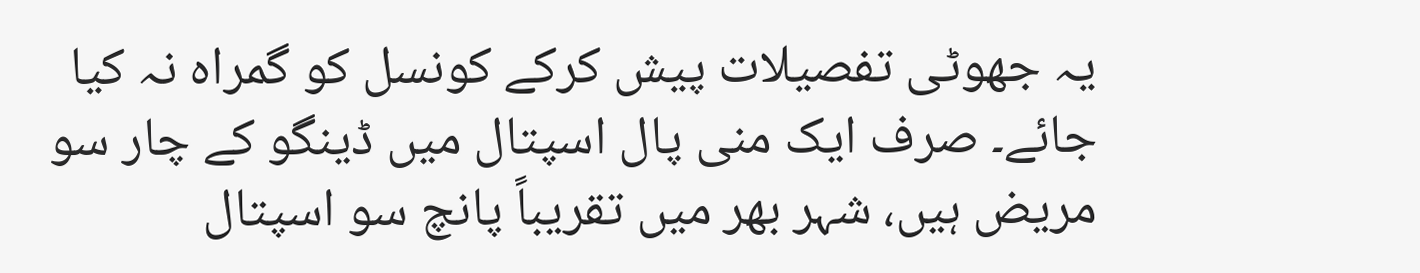یہ جھوٹی تفصیلات پیش کرکے کونسل کو گمراہ نہ کیا جائے۔ صرف ایک منی پال اسپتال میں ڈینگو کے چار سو مریض ہیں، شہر بھر میں تقریباً پانچ سو اسپتال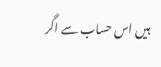ہیں اس حساب سے اگر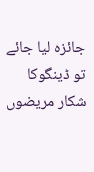جائزہ لیا جائے تو ڈینگوکا شکار مریضوں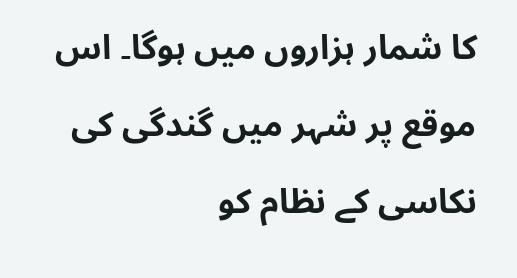کا شمار ہزاروں میں ہوگا۔ اس موقع پر شہر میں گندگی کی نکاسی کے نظام کو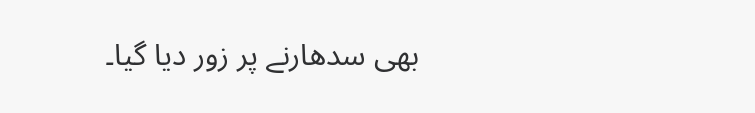بھی سدھارنے پر زور دیا گیا۔